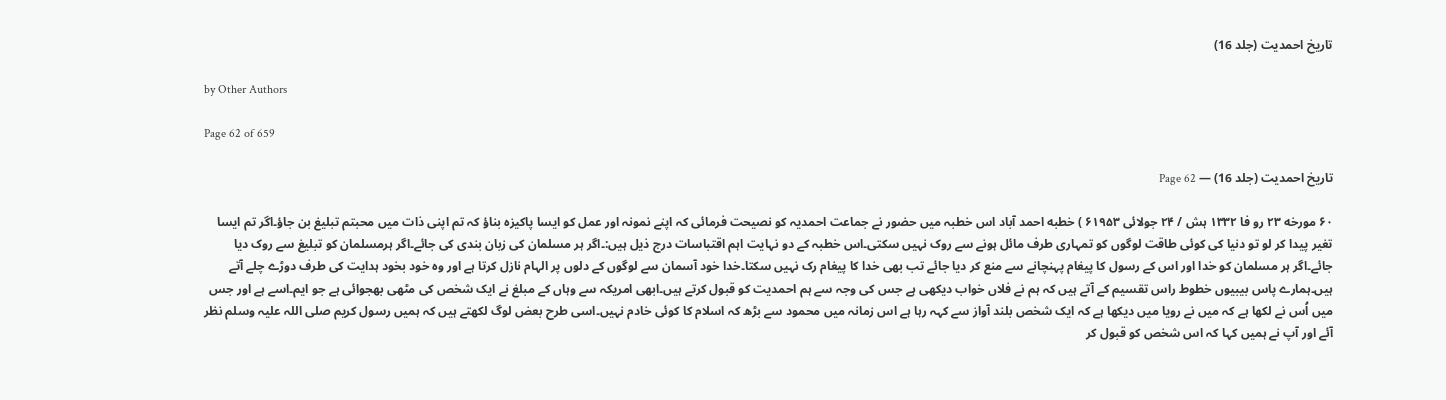تاریخ احمدیت (جلد 16)

by Other Authors

Page 62 of 659

تاریخ احمدیت (جلد 16) — Page 62

۶۰ مورخه ۲۳ رو فا ۱۳۳۲ ہش / ۲۴ جولائی ۶۱۹۵۳ ) خطبه احمد آباد اس خطبہ میں حضور نے جماعت احمدیہ کو نصیحت فرمائی کہ اپنے نمونہ اور عمل کو ایسا پاکیزہ بناؤ کہ تم اپنی ذات میں محبتم تبلیغ بن جاؤ۔اگر تم ایسا تغیر پیدا کر لو تو دنیا کی کوئی طاقت لوگوں کو تمہاری طرف مائل ہونے سے روک نہیں سکتی۔اس خطبہ کے دو نہایت اہم اقتباسات درج ذیل ہیں:۔اگر ہر مسلمان کی زبان بندی کی جائے۔اگر ہرمسلمان کو تبلیغ سے روک دیا جائے۔اگر ہر مسلمان کو خدا اور اس کے رسول کا پیغام پہنچانے سے منع کر دیا جائے تب بھی خدا کا پیغام رک نہیں سکتا۔خدا خود آسمان سے لوگوں کے دلوں پر الہام نازل کرتا ہے اور وہ خود بخود ہدایت کی طرف دوڑے چلے آتے ہیں۔ہمارے پاس بیبیوں خطوط راس تقسیم کے آتے ہیں کہ ہم نے فلاں خواب دیکھی ہے جس کی وجہ سے ہم احمدیت کو قبول کرتے ہیں۔ابھی امریکہ سے وہاں کے مبلغ نے ایک شخص کی مٹھی بھجوائی ہے جو ایم۔اسے ہے اور جس میں اُس نے لکھا ہے کہ میں نے رویا میں دیکھا ہے کہ ایک شخص بلند آواز سے کہہ رہا ہے اس زمانہ میں محمود سے بڑھ کہ اسلام کا کوئی خادم نہیں۔اسی طرح بعض لوگ لکھتے ہیں کہ ہمیں رسول کریم صلی اللہ علیہ وسلم نظر آئے اور آپ نے ہمیں کہا کہ اس شخص کو قبول کر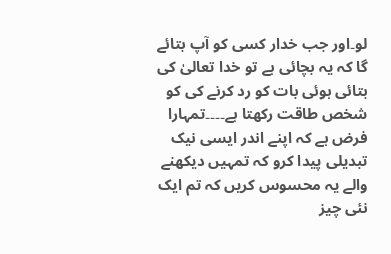لو۔اور جب خدار کسی کو آپ بتائے گا کہ یہ بچائی ہے تو خدا تعالیٰ کی بتائی ہوئی بات کو رد کرنے کی کو شخص طاقت رکھتا ہے۔۔۔۔تمہارا فرض ہے کہ اپنے اندر ایسی نیک تبدیلی پیدا کرو کہ تمہیں دیکھنے والے یہ محسوس کریں کہ تم ایک نئی چیز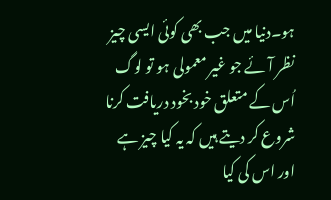ہو۔دنیا میں جب بھی کوئی ایسی چیز نظر آئے جو غیر معمولی ہو تو لوگ اُس کے متعلق خود بخود دریافت کرنا شروع کر دیتے ہیں کہ یہ کیا چیز ہے اور اس کی کیا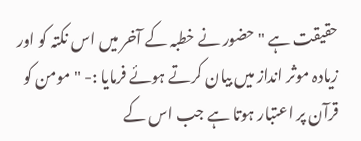حقیقت ہے " حضور نے خطبہ کے آخر میں اس نکتہ کو اور زیادہ موثر انداز میں بیان کرتے ہوئے فرمایا :- " مومن کو قرآن پر اعتبار ہوتا ہے جب اس کے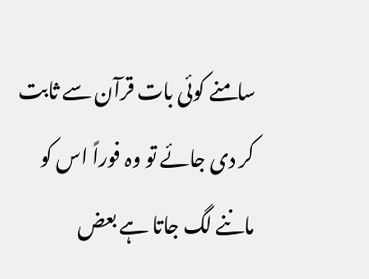سامنے کوئی بات قرآن سے ثابت کر دی جائے تو وہ فوراً اس کو ماننے لگ جاتا ہے بعض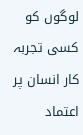لوگوں کو کسی تجربہ کار انسان پر اعتماد